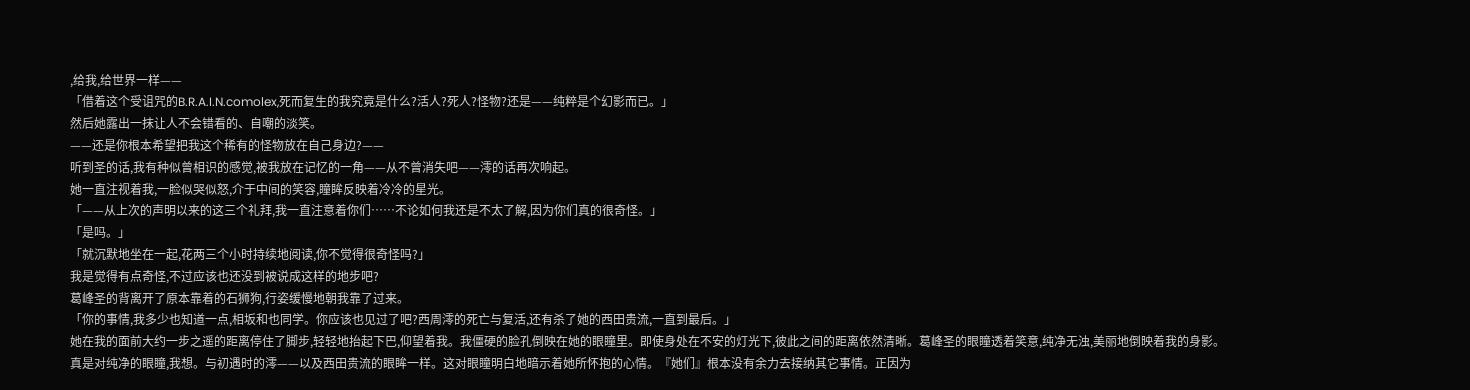,给我,给世界一样——
「借着这个受诅咒的B.R.A.I.N.comolex,死而复生的我究竟是什么?活人?死人?怪物?还是——纯粹是个幻影而已。」
然后她露出一抹让人不会错看的、自嘲的淡笑。
——还是你根本希望把我这个稀有的怪物放在自己身边?——
听到圣的话,我有种似曾相识的感觉,被我放在记忆的一角——从不曾消失吧——澪的话再次响起。
她一直注视着我,一脸似哭似怒,介于中间的笑容,瞳眸反映着冷冷的星光。
「——从上次的声明以来的这三个礼拜,我一直注意着你们……不论如何我还是不太了解,因为你们真的很奇怪。」
「是吗。」
「就沉默地坐在一起,花两三个小时持续地阅读,你不觉得很奇怪吗?」
我是觉得有点奇怪,不过应该也还没到被说成这样的地步吧?
葛峰圣的背离开了原本靠着的石狮狗,行姿缓慢地朝我靠了过来。
「你的事情,我多少也知道一点,相坂和也同学。你应该也见过了吧?西周澪的死亡与复活,还有杀了她的西田贵流,一直到最后。」
她在我的面前大约一步之遥的距离停住了脚步,轻轻地抬起下巴,仰望着我。我僵硬的脸孔倒映在她的眼瞳里。即使身处在不安的灯光下,彼此之间的距离依然清晰。葛峰圣的眼瞳透着笑意,纯净无浊,美丽地倒映着我的身影。
真是对纯净的眼瞳,我想。与初遇时的澪——以及西田贵流的眼眸一样。这对眼瞳明白地暗示着她所怀抱的心情。『她们』根本没有余力去接纳其它事情。正因为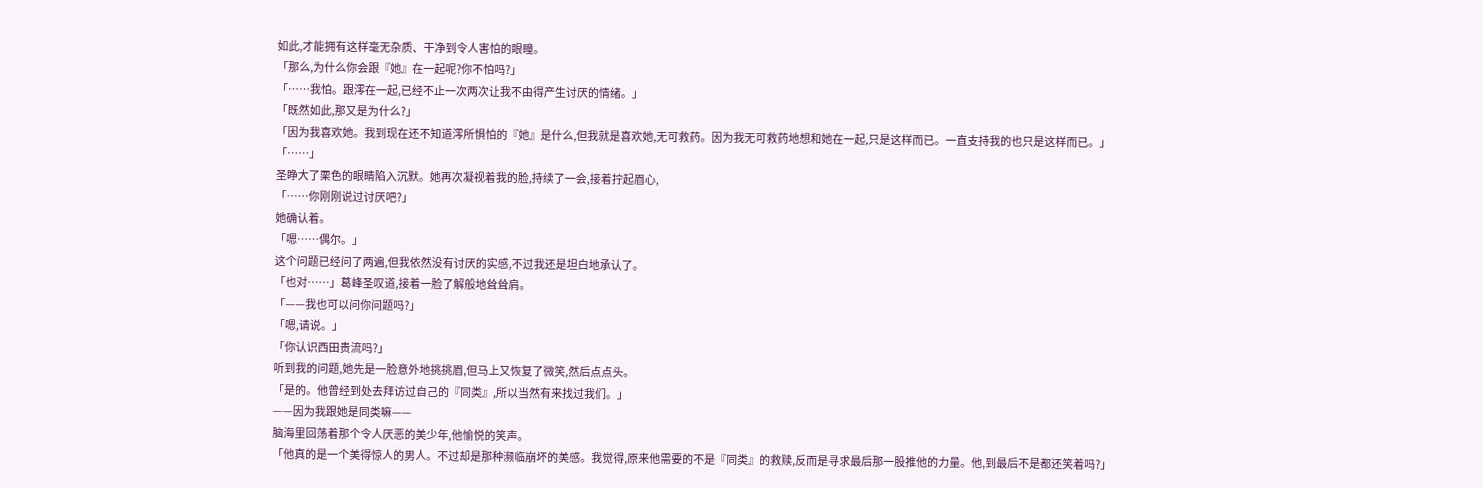如此,才能拥有这样毫无杂质、干净到令人害怕的眼瞳。
「那么,为什么你会跟『她』在一起呢?你不怕吗?」
「……我怕。跟澪在一起,已经不止一次两次让我不由得产生讨厌的情绪。」
「既然如此,那又是为什么?」
「因为我喜欢她。我到现在还不知道澪所惧怕的『她』是什么,但我就是喜欢她,无可救药。因为我无可救药地想和她在一起,只是这样而已。一直支持我的也只是这样而已。」
「……」
圣睁大了栗色的眼睛陷入沉默。她再次凝视着我的脸,持续了一会,接着拧起眉心,
「……你刚刚说过讨厌吧?」
她确认着。
「嗯……偶尔。」
这个问题已经问了两遍,但我依然没有讨厌的实感,不过我还是坦白地承认了。
「也对……」葛峰圣叹道,接着一脸了解般地耸耸肩。
「——我也可以问你问题吗?」
「嗯,请说。」
「你认识西田贵流吗?」
听到我的问题,她先是一脸意外地挑挑眉,但马上又恢复了微笑,然后点点头。
「是的。他曾经到处去拜访过自己的『同类』,所以当然有来找过我们。」
——因为我跟她是同类嘛——
脑海里回荡着那个令人厌恶的美少年,他愉悦的笑声。
「他真的是一个美得惊人的男人。不过却是那种濒临崩坏的美感。我觉得,原来他需要的不是『同类』的救赎,反而是寻求最后那一股推他的力量。他,到最后不是都还笑着吗?」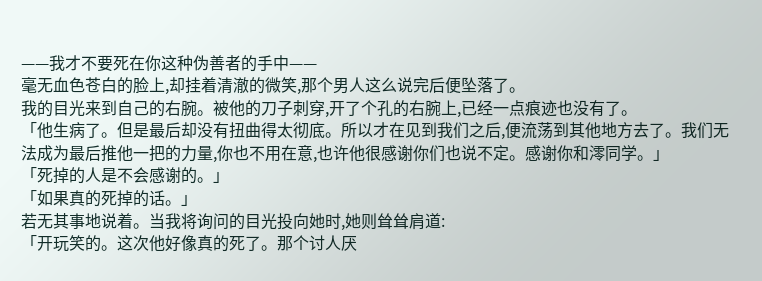——我才不要死在你这种伪善者的手中——
毫无血色苍白的脸上,却挂着清澈的微笑,那个男人这么说完后便坠落了。
我的目光来到自己的右腕。被他的刀子刺穿,开了个孔的右腕上,已经一点痕迹也没有了。
「他生病了。但是最后却没有扭曲得太彻底。所以才在见到我们之后,便流荡到其他地方去了。我们无法成为最后推他一把的力量,你也不用在意,也许他很感谢你们也说不定。感谢你和澪同学。」
「死掉的人是不会感谢的。」
「如果真的死掉的话。」
若无其事地说着。当我将询问的目光投向她时,她则耸耸肩道:
「开玩笑的。这次他好像真的死了。那个讨人厌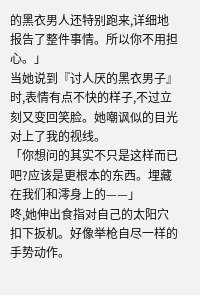的黑衣男人还特别跑来,详细地报告了整件事情。所以你不用担心。」
当她说到『讨人厌的黑衣男子』时,表情有点不快的样子,不过立刻又变回笑脸。她嘲讽似的目光对上了我的视线。
「你想问的其实不只是这样而已吧?应该是更根本的东西。埋藏在我们和澪身上的——」
咚,她伸出食指对自己的太阳穴扣下扳机。好像举枪自尽一样的手势动作。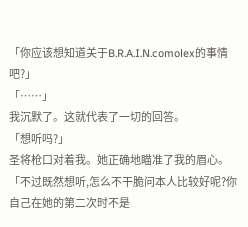「你应该想知道关于B.R.A.I.N.comolex的事情吧?」
「……」
我沉默了。这就代表了一切的回答。
「想听吗?」
圣将枪口对着我。她正确地瞄准了我的眉心。
「不过既然想听,怎么不干脆问本人比较好呢?你自己在她的第二次时不是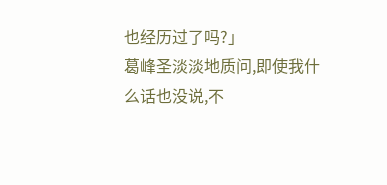也经历过了吗?」
葛峰圣淡淡地质问,即使我什么话也没说,不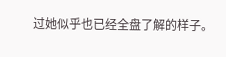过她似乎也已经全盘了解的样子。